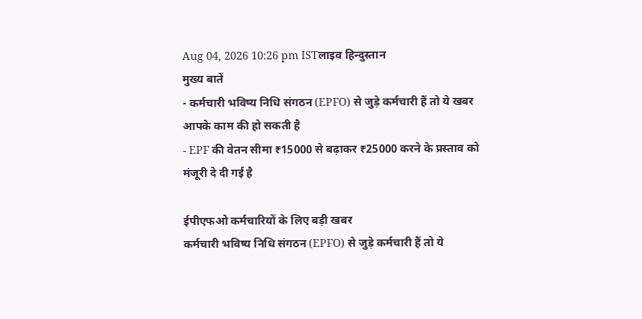Aug 04, 2026 10:26 pm ISTलाइव हिन्दुस्तान
मुख्य बातें
- कर्मचारी भविष्य निधि संगठन (EPFO) से जुड़े कर्मचारी हैं तो ये खबर आपके काम की हो सकती है
- EPF की वेतन सीमा ₹15000 से बढ़ाकर ₹25000 करने के प्रस्ताव को मंजूरी दे दी गई है

ईपीएफओ कर्मचारियों के लिए बड़ी खबर
कर्मचारी भविष्य निधि संगठन (EPFO) से जुड़े कर्मचारी हैं तो ये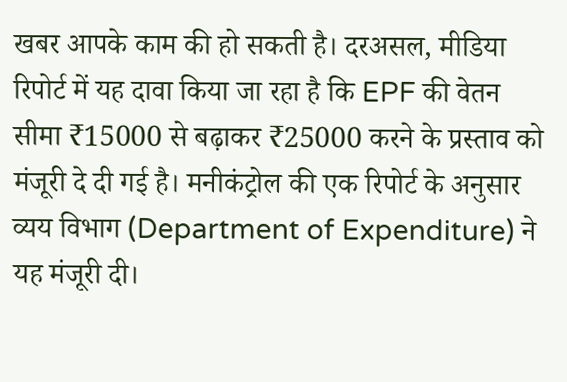खबर आपके काम की हो सकती है। दरअसल, मीडिया रिपोर्ट में यह दावा किया जा रहा है कि EPF की वेतन सीमा ₹15000 से बढ़ाकर ₹25000 करने के प्रस्ताव को मंजूरी दे दी गई है। मनीकंट्रोल की एक रिपोर्ट के अनुसार व्यय विभाग (Department of Expenditure) ने यह मंजूरी दी।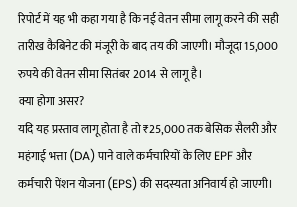रिपोर्ट में यह भी कहा गया है कि नई वेतन सीमा लागू करने की सही तारीख कैबिनेट की मंजूरी के बाद तय की जाएगी। मौजूदा 15,000 रुपये की वेतन सीमा सितंबर 2014 से लागू है।
क्या होगा असर?
यदि यह प्रस्ताव लागू होता है तो ₹25,000 तक बेसिक सैलरी और महंगाई भत्ता (DA) पाने वाले कर्मचारियों के लिए EPF और कर्मचारी पेंशन योजना (EPS) की सदस्यता अनिवार्य हो जाएगी।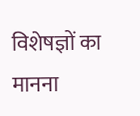विशेषज्ञों का मानना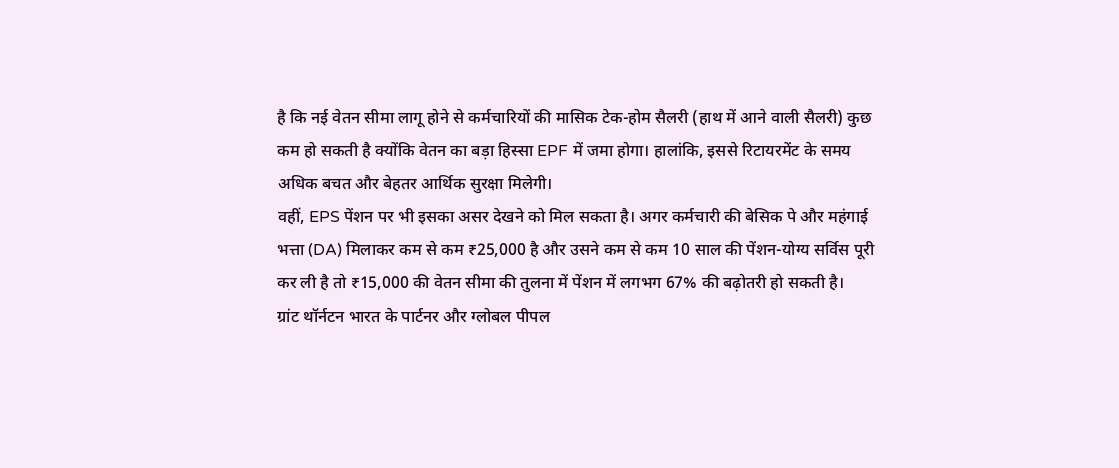है कि नई वेतन सीमा लागू होने से कर्मचारियों की मासिक टेक-होम सैलरी (हाथ में आने वाली सैलरी) कुछ कम हो सकती है क्योंकि वेतन का बड़ा हिस्सा EPF में जमा होगा। हालांकि, इससे रिटायरमेंट के समय अधिक बचत और बेहतर आर्थिक सुरक्षा मिलेगी।
वहीं, EPS पेंशन पर भी इसका असर देखने को मिल सकता है। अगर कर्मचारी की बेसिक पे और महंगाई भत्ता (DA) मिलाकर कम से कम ₹25,000 है और उसने कम से कम 10 साल की पेंशन-योग्य सर्विस पूरी कर ली है तो ₹15,000 की वेतन सीमा की तुलना में पेंशन में लगभग 67% की बढ़ोतरी हो सकती है।
ग्रांट थॉर्नटन भारत के पार्टनर और ग्लोबल पीपल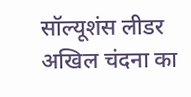सॉल्यूशंस लीडर अखिल चंदना का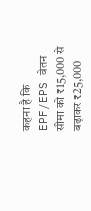कहना है कि EPF/EPS वेतन सीमा को ₹15,000 से बढ़ाकर ₹25,000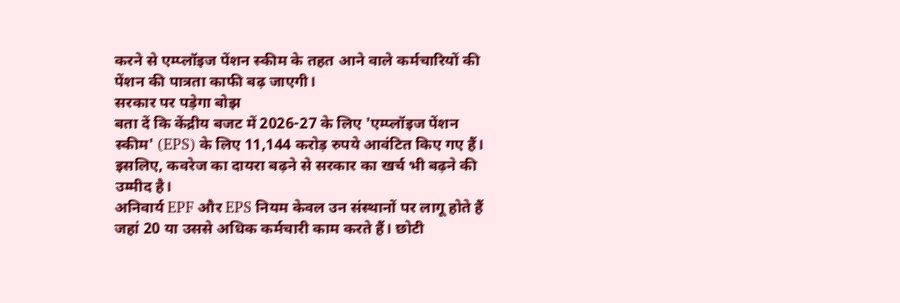करने से एम्प्लॉइज पेंशन स्कीम के तहत आने वाले कर्मचारियों की पेंशन की पात्रता काफी बढ़ जाएगी।
सरकार पर पड़ेगा बोझ
बता दें कि केंद्रीय बजट में 2026-27 के लिए 'एम्प्लॉइज पेंशन स्कीम' (EPS) के लिए 11,144 करोड़ रुपये आवंटित किए गए हैं। इसलिए, कवरेज का दायरा बढ़ने से सरकार का खर्च भी बढ़ने की उम्मीद है।
अनिवार्य EPF और EPS नियम केवल उन संस्थानों पर लागू होते हैं जहां 20 या उससे अधिक कर्मचारी काम करते हैं। छोटी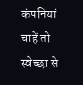कंपनियां चाहें तो स्वेच्छा से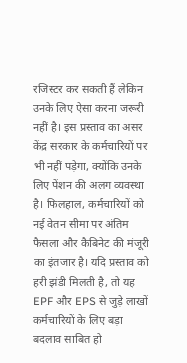रजिस्टर कर सकती हैं लेकिन उनके लिए ऐसा करना जरूरी नहीं है। इस प्रस्ताव का असर केंद्र सरकार के कर्मचारियों पर भी नहीं पड़ेगा, क्योंकि उनके लिए पेंशन की अलग व्यवस्था है। फिलहाल, कर्मचारियों को नई वेतन सीमा पर अंतिम फैसला और कैबिनेट की मंजूरी का इंतजार है। यदि प्रस्ताव को हरी झंडी मिलती है, तो यह EPF और EPS से जुड़े लाखों कर्मचारियों के लिए बड़ा बदलाव साबित हो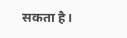सकता है।